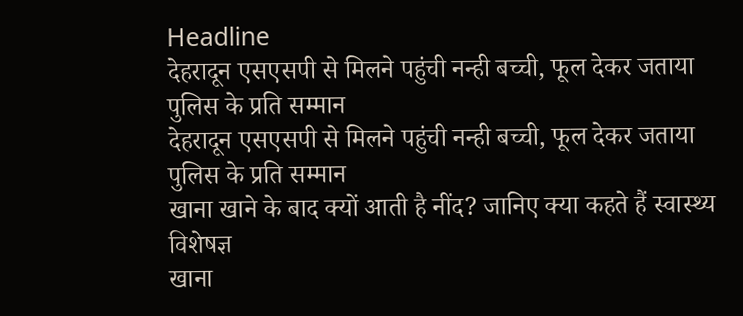Headline
देहरादून एसएसपी से मिलने पहुंची नन्ही बच्ची, फूल देकर जताया पुलिस के प्रति सम्मान
देहरादून एसएसपी से मिलने पहुंची नन्ही बच्ची, फूल देकर जताया पुलिस के प्रति सम्मान
खाना खाने के बाद क्यों आती है नींद? जानिए क्या कहते हैं स्वास्थ्य विशेषज्ञ
खाना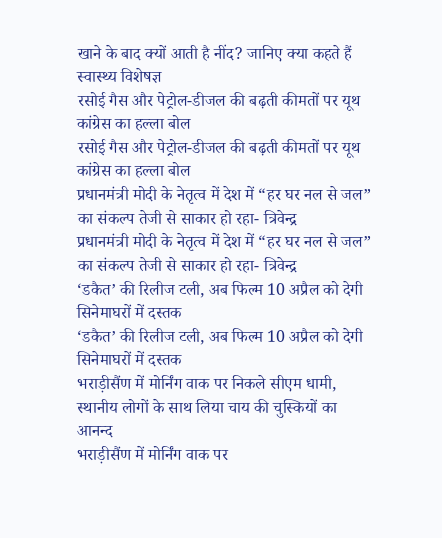खाने के बाद क्यों आती है नींद? जानिए क्या कहते हैं स्वास्थ्य विशेषज्ञ
रसोई गैस और पेट्रोल-डीजल की बढ़ती कीमतों पर यूथ कांग्रेस का हल्ला बोल
रसोई गैस और पेट्रोल-डीजल की बढ़ती कीमतों पर यूथ कांग्रेस का हल्ला बोल
प्रधानमंत्री मोदी के नेतृत्व में देश में “हर घर नल से जल” का संकल्प तेजी से साकार हो रहा- त्रिवेन्द्र
प्रधानमंत्री मोदी के नेतृत्व में देश में “हर घर नल से जल” का संकल्प तेजी से साकार हो रहा- त्रिवेन्द्र
‘डकैत’ की रिलीज टली, अब फिल्म 10 अप्रैल को देगी सिनेमाघरों में दस्तक
‘डकैत’ की रिलीज टली, अब फिल्म 10 अप्रैल को देगी सिनेमाघरों में दस्तक
भराड़ीसैंण में मोर्निंग वाक पर निकले सीएम धामी, स्थानीय लोगों के साथ लिया चाय की चुस्कियों का आनन्द
भराड़ीसैंण में मोर्निंग वाक पर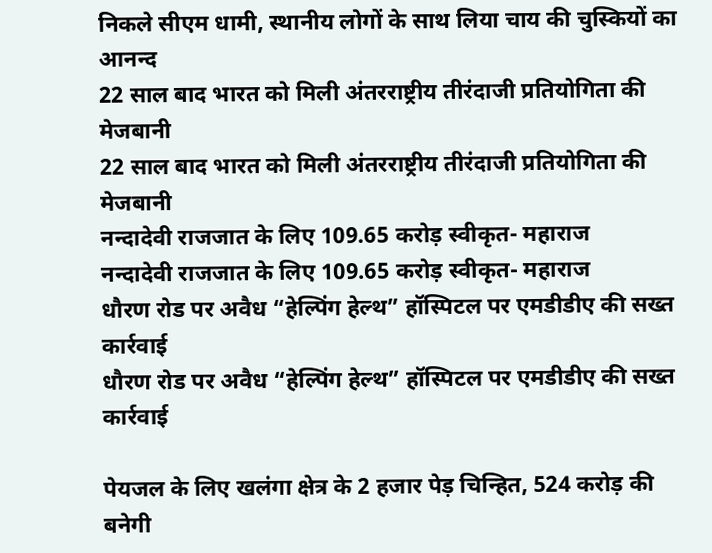निकले सीएम धामी, स्थानीय लोगों के साथ लिया चाय की चुस्कियों का आनन्द
22 साल बाद भारत को मिली अंतरराष्ट्रीय तीरंदाजी प्रतियोगिता की मेजबानी
22 साल बाद भारत को मिली अंतरराष्ट्रीय तीरंदाजी प्रतियोगिता की मेजबानी
नन्दादेवी राजजात के लिए 109.65 करोड़ स्वीकृत- महाराज
नन्दादेवी राजजात के लिए 109.65 करोड़ स्वीकृत- महाराज
धौरण रोड पर अवैध “हेल्पिंग हेल्थ” हॉस्पिटल पर एमडीडीए की सख्त कार्रवाई
धौरण रोड पर अवैध “हेल्पिंग हेल्थ” हॉस्पिटल पर एमडीडीए की सख्त कार्रवाई

पेयजल के लिए खलंगा क्षेत्र के 2 हजार पेड़ चिन्हित, 524 करोड़ की बनेगी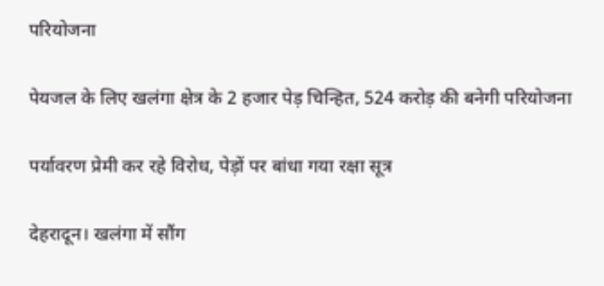परियोजना

पेयजल के लिए खलंगा क्षेत्र के 2 हजार पेड़ चिन्हित, 524 करोड़ की बनेगी परियोजना

पर्यावरण प्रेमी कर रहे विरोध, पेड़ों पर बांधा गया रक्षा सूत्र

देहरादून। खलंगा में सौंग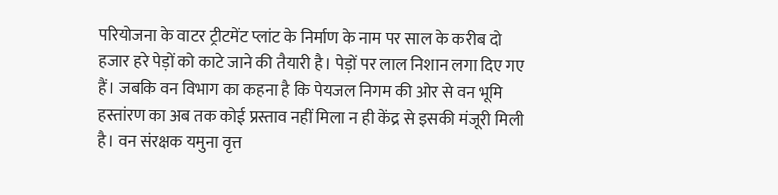परियोजना के वाटर ट्रीटमेंट प्लांट के निर्माण के नाम पर साल के करीब दो हजार हरे पेड़ों को काटे जाने की तैयारी है। पेड़ों पर लाल निशान लगा दिए गए हैं। जबकि वन विभाग का कहना है कि पेयजल निगम की ओर से वन भूमि हस्तांरण का अब तक कोई प्रस्ताव नहीं मिला न ही केंद्र से इसकी मंजूरी मिली है। वन संरक्षक यमुना वृत्त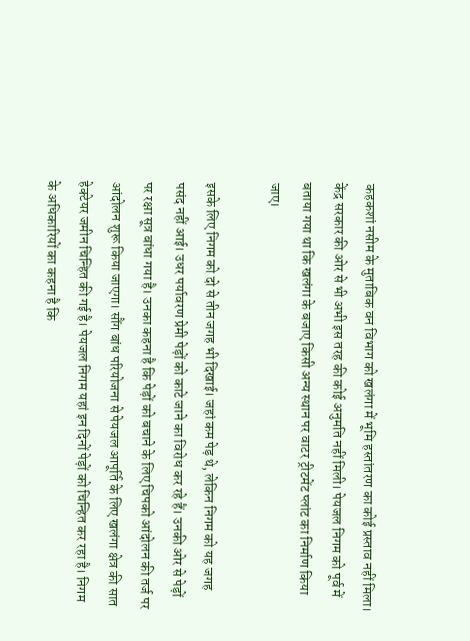कहकशां नसीम के मुताबिक वन विभाग को खलंगा में भूमि हस्तांतरण का कोई प्रस्ताव नहीं मिला। केंद्र सरकार की ओर से भी अभी इस तरह की कोई अनुमति नहीं मिली। पेयजल निगम को पूर्व में बताया गया था कि खलंगा के बजाए किसी अन्य स्थान पर वाटर ट्रीटमेंट प्लांट का निर्माण किया जाए।

इसके लिए निगम को दो से तीन जगह भी दिखाई। जहां कम पेड़ थे, लेकिन निगम को यह जगह पसंद नहीं आई। उधर पर्यावरण प्रेमी पेड़ों को काटे जाने का विरोध कर रहे हैं। उनकी ओर से पेड़ों पर रक्षा सूत्र बांधा गया है। उनका कहना है कि पेड़ों को बचाने के लिए चिपको आंदोलन की तर्ज पर आंदोलन शुरू किया जाएगा। सौंग बांध परियोजना से पेयजल आपूर्ति के लिए खलंगा क्षेत्र की सात हेक्टेयर जमीन चिन्हित की गई है। पेयजल निगम यहां इन दिनों पेड़ों को चिन्हित कर रहा है। निगम के अधिकारियों का कहना है कि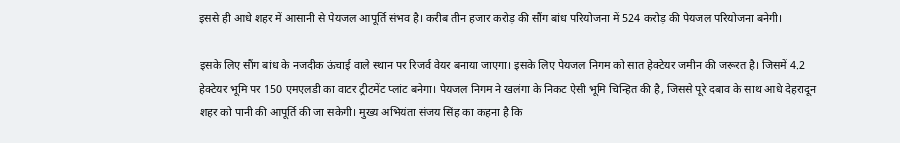इससे ही आधे शहर में आसानी से पेयजल आपूर्ति संभव है। करीब तीन हजार करोड़ की सौंग बांध परियोजना में 524 करोड़ की पेयजल परियोजना बनेगी।

इसके लिए सौंग बांध के नजदीक ऊंचाई वाले स्थान पर रिजर्व वेयर बनाया जाएगा। इसके लिए पेयजल निगम को सात हेक्टेयर जमीन की जरूरत है। जिसमें 4.2 हेक्टेयर भूमि पर 150 एमएलडी का वाटर ट्रीटमेंट प्लांट बनेगा। पेयजल निगम ने खलंगा के निकट ऐसी भूमि चिन्हित की है, जिससे पूरे दबाव के साथ आधे देहरादून शहर को पानी की आपूर्ति की जा सकेगी। मुख्य अभियंता संजय सिंह का कहना है कि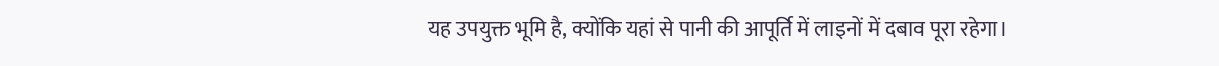यह उपयुक्त भूमि है, क्योंकि यहां से पानी की आपूर्ति में लाइनों में दबाव पूरा रहेगा।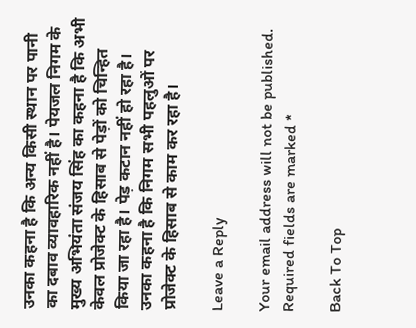उनका कहना है कि अन्य किसी स्थान पर पानी का दबाव व्यावहारिक नहीं है। पेयजल निगम के मुख्य अभियंता संजय सिंह का कहना है कि अभी केवल प्रोजेक्ट के हिसाब से पेड़ों को चिन्हित किया जा रहा है। पेड़ कटान नहीं हो रहा है। उनका कहना है कि निगम सभी पहलुओं पर प्रोजेक्ट के हिसाब से काम कर रहा है।

Leave a Reply

Your email address will not be published. Required fields are marked *

Back To Top